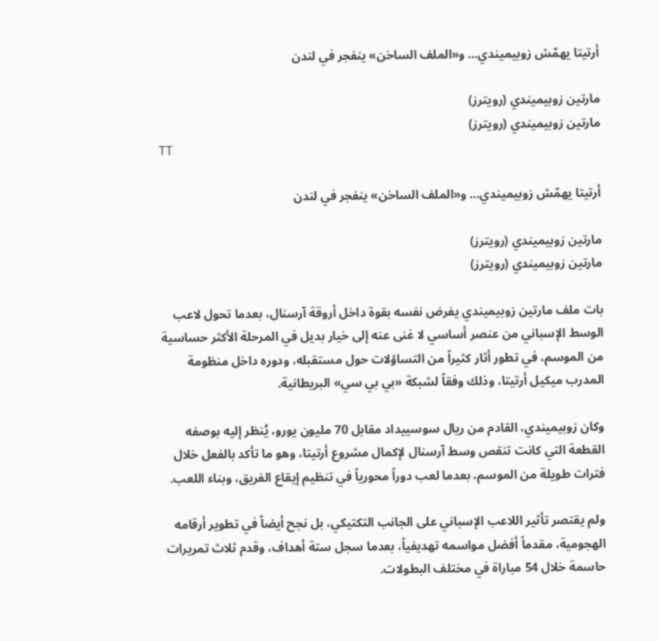أرتيتا يهمّش زوبيميندي… و«الملف الساخن» ينفجر في لندن

مارتين زوبيميندي (رويترز)
مارتين زوبيميندي (رويترز)
TT

أرتيتا يهمّش زوبيميندي… و«الملف الساخن» ينفجر في لندن

مارتين زوبيميندي (رويترز)
مارتين زوبيميندي (رويترز)

بات ملف مارتين زوبيميندي يفرض نفسه بقوة داخل أروقة آرسنال، بعدما تحول لاعب الوسط الإسباني من عنصر أساسي لا غنى عنه إلى خيار بديل في المرحلة الأكثر حساسية من الموسم، في تطور أثار كثيراً من التساؤلات حول مستقبله، ودوره داخل منظومة المدرب ميكيل أرتيتا، وذلك وفقاً لشبكة «بي بي سي» البريطانية.

وكان زوبيميندي، القادم من ريال سوسييداد مقابل 70 مليون يورو، يُنظر إليه بوصفه القطعة التي كانت تنقص وسط آرسنال لإكمال مشروع أرتيتا، وهو ما تأكد بالفعل خلال فترات طويلة من الموسم، بعدما لعب دوراً محورياً في تنظيم إيقاع الفريق، وبناء اللعب.

ولم يقتصر تأثير اللاعب الإسباني على الجانب التكتيكي، بل نجح أيضاً في تطوير أرقامه الهجومية، مقدماً أفضل مواسمه تهديفياً، بعدما سجل ستة أهداف، وقدم ثلاث تمريرات حاسمة خلال 54 مباراة في مختلف البطولات.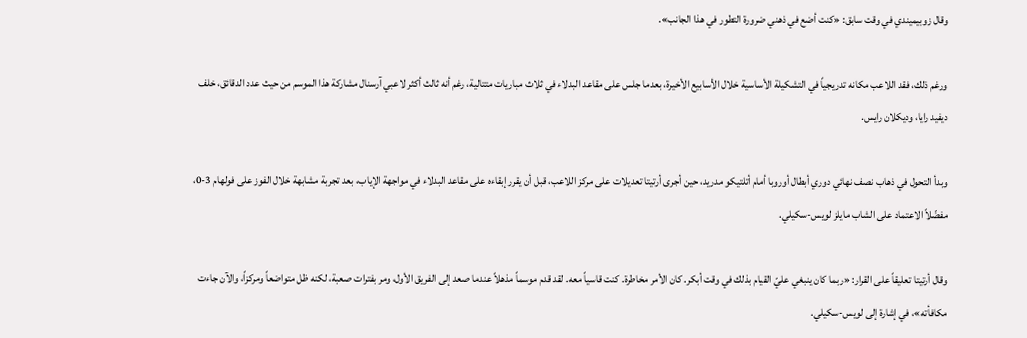وقال زوبيميندي في وقت سابق: «كنت أضع في ذهني ضرورة التطور في هذا الجانب».

ورغم ذلك، فقد اللاعب مكانه تدريجياً في التشكيلة الأساسية خلال الأسابيع الأخيرة، بعدما جلس على مقاعد البدلاء في ثلاث مباريات متتالية، رغم أنه ثالث أكثر لاعبي آرسنال مشاركة هذا الموسم من حيث عدد الدقائق، خلف ديفيد رايا، وديكلان رايس.

وبدأ التحول في ذهاب نصف نهائي دوري أبطال أوروبا أمام أتلتيكو مدريد، حين أجرى أرتيتا تعديلات على مركز اللاعب، قبل أن يقرر إبقاءه على مقاعد البدلاء في مواجهة الإياب، بعد تجربة مشابهة خلال الفوز على فولهام 3-0، مفضّلاً الاعتماد على الشاب مايلز لويس-سكيلي.

وقال أرتيتا تعليقاً على القرار: «ربما كان ينبغي عليّ القيام بذلك في وقت أبكر. كان الأمر مخاطرة. كنت قاسياً معه. لقد قدم موسماً مذهلاً عندما صعد إلى الفريق الأول، ومر بفترات صعبة، لكنه ظل متواضعاً ومركزاً، والآن جاءت مكافأته»، في إشارة إلى لويس-سكيلي.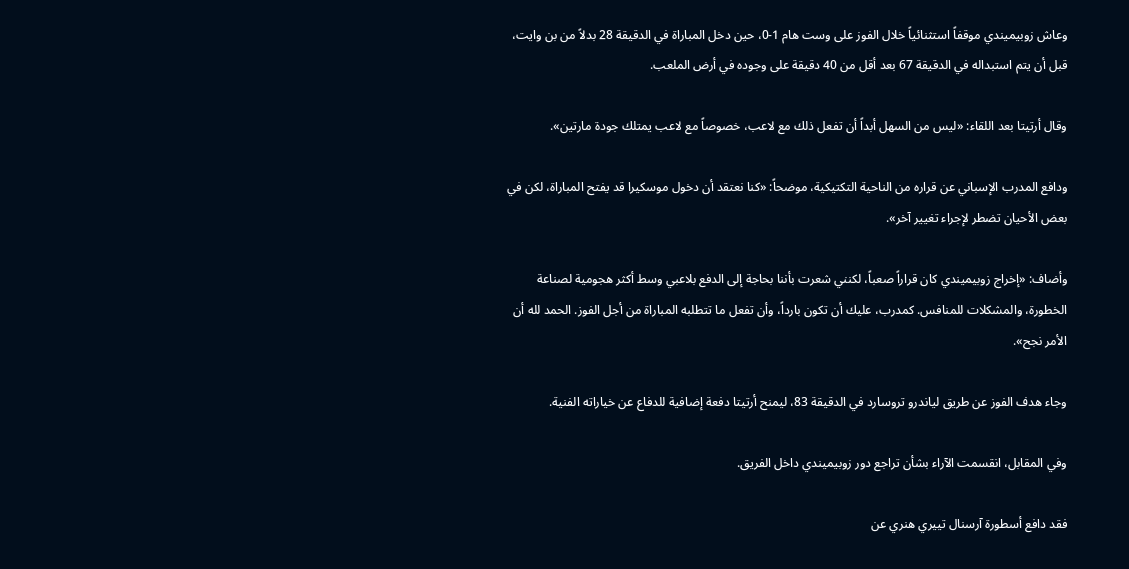وعاش زوبيميندي موقفاً استثنائياً خلال الفوز على وست هام 1-0، حين دخل المباراة في الدقيقة 28 بدلاً من بن وايت، قبل أن يتم استبداله في الدقيقة 67 بعد أقل من 40 دقيقة على وجوده في أرض الملعب.

وقال أرتيتا بعد اللقاء: «ليس من السهل أبداً أن تفعل ذلك مع لاعب، خصوصاً مع لاعب يمتلك جودة مارتين».

ودافع المدرب الإسباني عن قراره من الناحية التكتيكية، موضحاً: «كنا نعتقد أن دخول موسكيرا قد يفتح المباراة، لكن في بعض الأحيان تضطر لإجراء تغيير آخر».

وأضاف: «إخراج زوبيميندي كان قراراً صعباً، لكنني شعرت بأننا بحاجة إلى الدفع بلاعبي وسط أكثر هجومية لصناعة الخطورة، والمشكلات للمنافس. كمدرب، عليك أن تكون بارداً، وأن تفعل ما تتطلبه المباراة من أجل الفوز. الحمد لله أن الأمر نجح».

وجاء هدف الفوز عن طريق لياندرو تروسارد في الدقيقة 83، ليمنح أرتيتا دفعة إضافية للدفاع عن خياراته الفنية.

وفي المقابل، انقسمت الآراء بشأن تراجع دور زوبيميندي داخل الفريق.

فقد دافع أسطورة آرسنال تييري هنري عن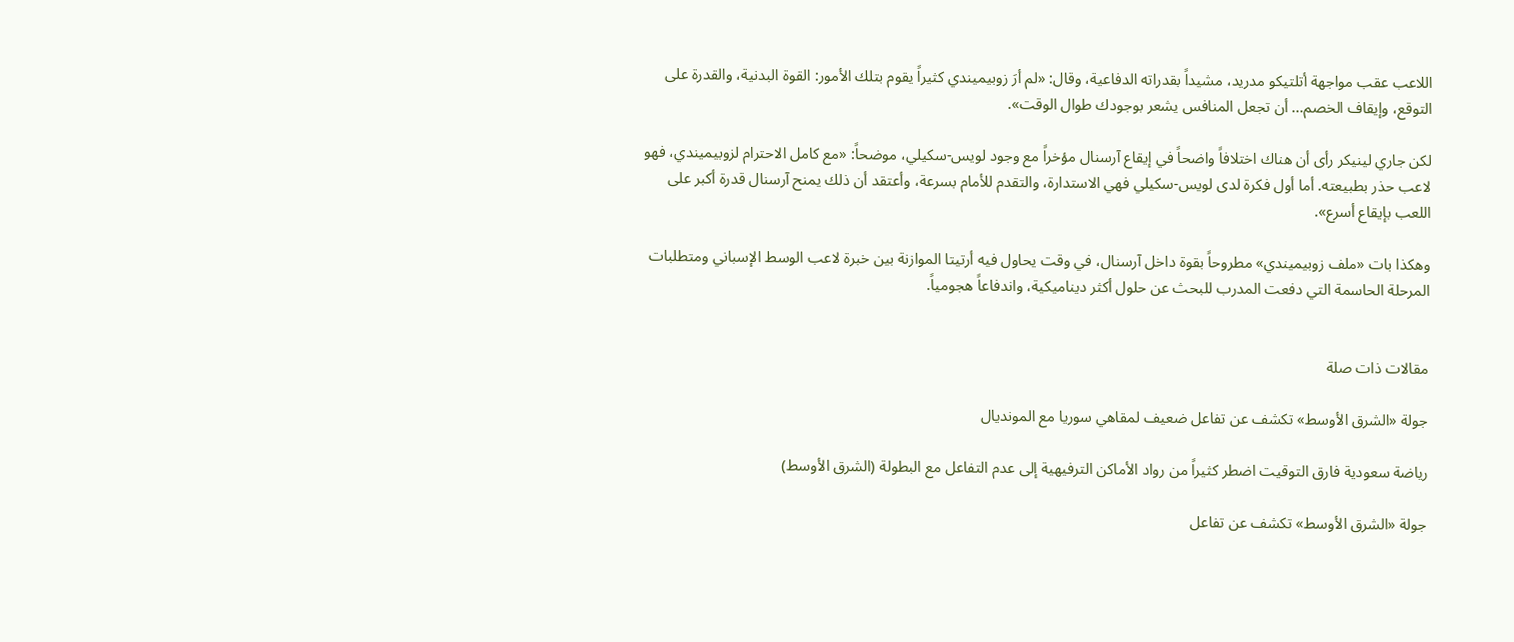اللاعب عقب مواجهة أتلتيكو مدريد، مشيداً بقدراته الدفاعية، وقال: «لم أرَ زوبيميندي كثيراً يقوم بتلك الأمور: القوة البدنية، والقدرة على التوقع، وإيقاف الخصم... أن تجعل المنافس يشعر بوجودك طوال الوقت».

لكن جاري لينيكر رأى أن هناك اختلافاً واضحاً في إيقاع آرسنال مؤخراً مع وجود لويس-سكيلي، موضحاً: «مع كامل الاحترام لزوبيميندي، فهو لاعب حذر بطبيعته. أما أول فكرة لدى لويس-سكيلي فهي الاستدارة، والتقدم للأمام بسرعة، وأعتقد أن ذلك يمنح آرسنال قدرة أكبر على اللعب بإيقاع أسرع».

وهكذا بات «ملف زوبيميندي» مطروحاً بقوة داخل آرسنال، في وقت يحاول فيه أرتيتا الموازنة بين خبرة لاعب الوسط الإسباني ومتطلبات المرحلة الحاسمة التي دفعت المدرب للبحث عن حلول أكثر ديناميكية، واندفاعاً هجومياً.


مقالات ذات صلة

جولة «الشرق الأوسط» تكشف عن تفاعل ضعيف لمقاهي سوريا مع المونديال

رياضة سعودية فارق التوقيت اضطر كثيراً من رواد الأماكن الترفيهية إلى عدم التفاعل مع البطولة (الشرق الأوسط)

جولة «الشرق الأوسط» تكشف عن تفاعل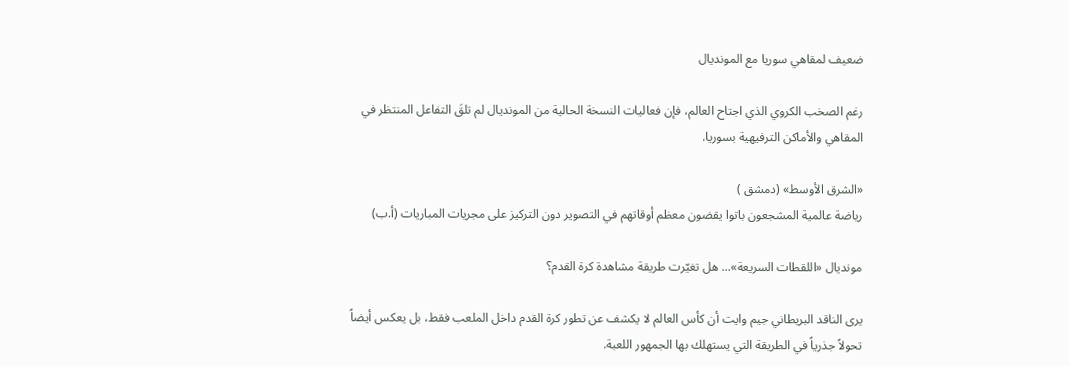ضعيف لمقاهي سوريا مع المونديال

رغم الصخب الكروي الذي اجتاح العالم، فإن فعاليات النسخة الحالية من المونديال لم تلقَ التفاعل المنتظر في المقاهي والأماكن الترفيهية بسوريا.

«الشرق الأوسط» (دمشق )
رياضة عالمية المشجعون باتوا يقضون معظم أوقاتهم في التصوير دون التركيز على مجريات المباريات (أ.ب)

مونديال «اللقطات السريعة»... هل تغيّرت طريقة مشاهدة كرة القدم؟

يرى الناقد البريطاني جيم وايت أن كأس العالم لا يكشف عن تطور كرة القدم داخل الملعب فقط، بل يعكس أيضاً تحولاً جذرياً في الطريقة التي يستهلك بها الجمهور اللعبة.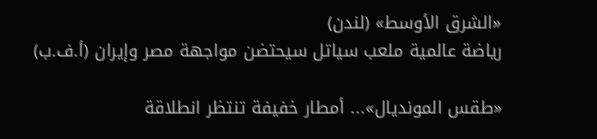«الشرق الأوسط» (لندن)
رياضة عالمية ملعب سياتل سيحتضن مواجهة مصر وإيران (أ.ف.ب)

«طقس المونديال»... أمطار خفيفة تنتظر انطلاقة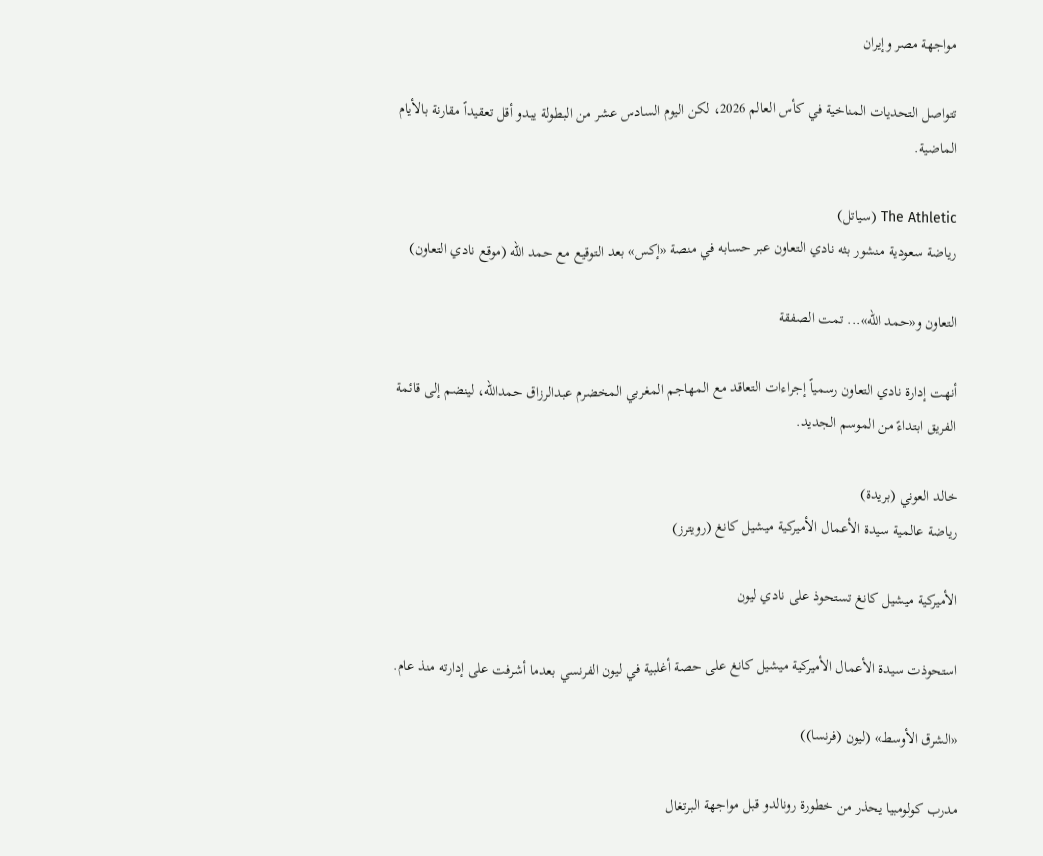مواجهة مصر وإيران

تتواصل التحديات المناخية في كأس العالم 2026، لكن اليوم السادس عشر من البطولة يبدو أقل تعقيداً مقارنة بالأيام الماضية.

The Athletic (سياتل)
رياضة سعودية منشور بثه نادي التعاون عبر حسابه في منصة «إكس» بعد التوقيع مع حمد الله (موقع نادي التعاون)

التعاون و«حمد الله»... تمت الصفقة

أنهت إدارة نادي التعاون رسمياً إجراءات التعاقد مع المهاجم المغربي المخضرم عبدالرزاق حمدالله، لينضم إلى قائمة الفريق ابتداءً من الموسم الجديد.

خالد العوني (بريدة)
رياضة عالمية سيدة الأعمال الأميركية ميشيل كانغ (رويترز)

الأميركية ميشيل كانغ تستحوذ على نادي ليون

استحوذت سيدة الأعمال الأميركية ميشيل كانغ على حصة أغلبية في ليون الفرنسي بعدما أشرفت على إدارته منذ عام.

«الشرق الأوسط» (ليون (فرنسا))

مدرب كولومبيا يحذر من خطورة رونالدو قبل مواجهة البرتغال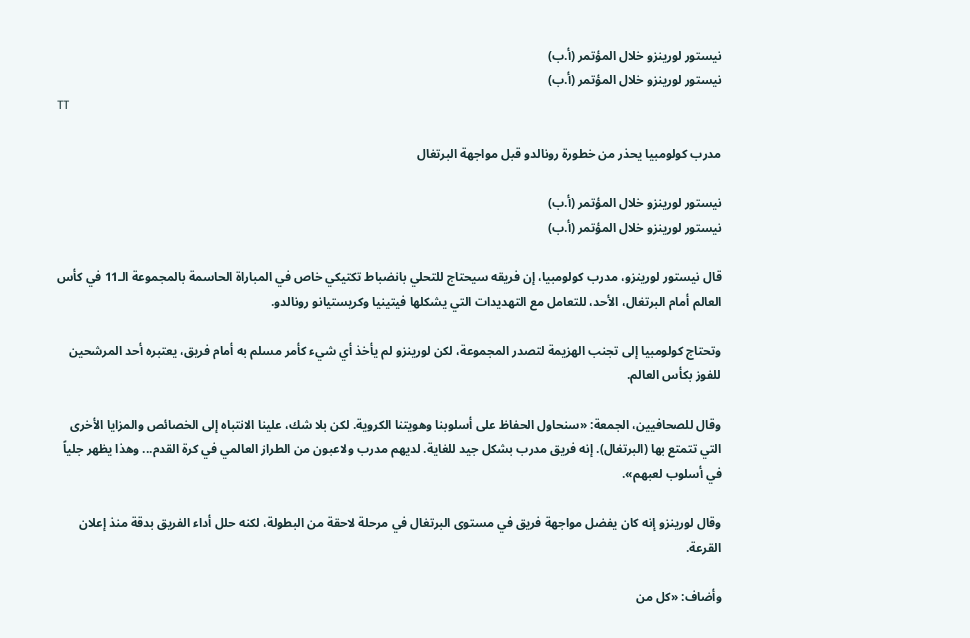نيستور لورينزو خلال المؤتمر (أ.ب)
نيستور لورينزو خلال المؤتمر (أ.ب)
TT

مدرب كولومبيا يحذر من خطورة رونالدو قبل مواجهة البرتغال

نيستور لورينزو خلال المؤتمر (أ.ب)
نيستور لورينزو خلال المؤتمر (أ.ب)

قال نيستور لورينزو، مدرب كولومبيا، إن فريقه سيحتاج للتحلي بانضباط تكتيكي خاص في المباراة الحاسمة بالمجموعة الـ11 في كأس العالم أمام البرتغال، الأحد، للتعامل مع التهديدات التي يشكلها فيتينيا وكريستيانو رونالدو.

وتحتاج كولومبيا إلى تجنب الهزيمة لتصدر المجموعة، لكن لورينزو لم يأخذ أي شيء كأمر مسلم به أمام فريق، يعتبره أحد المرشحين للفوز بكأس العالم.

وقال للصحافيين، الجمعة: «سنحاول الحفاظ على أسلوبنا وهويتنا الكروية. لكن بلا شك، علينا الانتباه إلى الخصائص والمزايا الأخرى التي تتمتع بها (البرتغال). إنه فريق مدرب بشكل جيد للغاية. لديهم مدرب ولاعبون من الطراز العالمي في كرة القدم... وهذا يظهر جلياً في أسلوب لعبهم».

وقال لورينزو إنه كان يفضل مواجهة فريق في مستوى البرتغال في مرحلة لاحقة من البطولة، لكنه حلل أداء الفريق بدقة منذ إعلان القرعة.

وأضاف: «كل من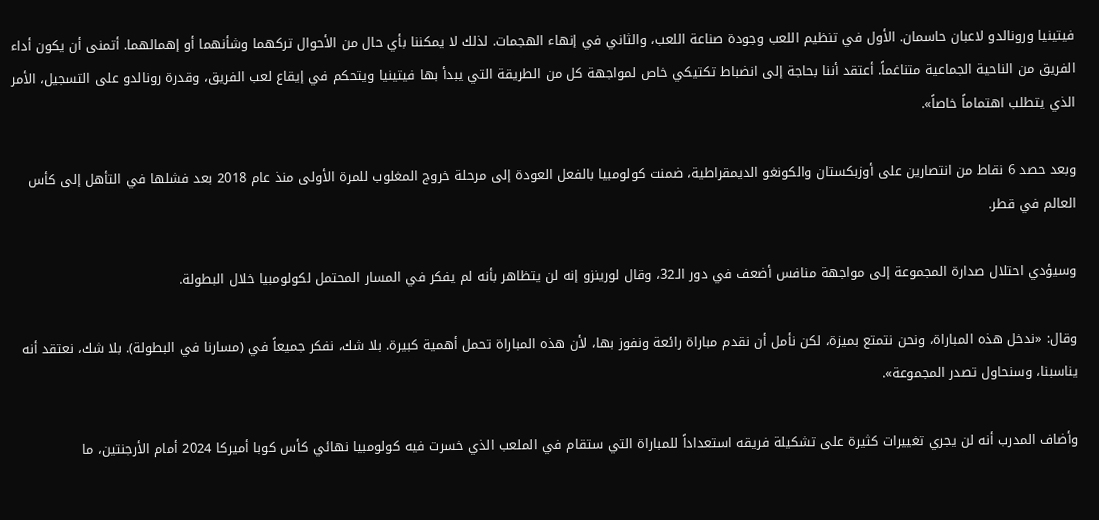فيتينيا ورونالدو لاعبان حاسمان. الأول في تنظيم اللعب وجودة صناعة اللعب، والثاني في إنهاء الهجمات. لذلك لا يمكننا بأي حال من الأحوال تركهما وشأنهما أو إهمالهما. أتمنى أن يكون أداء الفريق من الناحية الجماعية متناغماً. أعتقد أننا بحاجة إلى انضباط تكتيكي خاص لمواجهة كل من الطريقة التي يبدأ بها فيتينيا ويتحكم في إيقاع لعب الفريق، وقدرة رونالدو على التسجيل، الأمر الذي يتطلب اهتماماً خاصاً».

وبعد حصد 6 نقاط من انتصارين على أوزبكستان والكونغو الديمقراطية، ضمنت كولومبيا بالفعل العودة إلى مرحلة خروج المغلوب للمرة الأولى منذ عام 2018 بعد فشلها في التأهل إلى كأس العالم في قطر.

وسيؤدي احتلال صدارة المجموعة إلى مواجهة منافس أضعف في دور الـ32، وقال لورينزو إنه لن يتظاهر بأنه لم يفكر في المسار المحتمل لكولومبيا خلال البطولة.

وقال: «ندخل هذه المباراة، ونحن نتمتع بميزة، لكن نأمل أن نقدم مباراة رائعة ونفوز بها، لأن هذه المباراة تحمل أهمية كبيرة. بلا شك، نفكر جميعاً في (مسارنا في البطولة). بلا شك، نعتقد أنه يناسبنا، وسنحاول تصدر المجموعة».

وأضاف المدرب أنه لن يجري تغييرات كثيرة على تشكيلة فريقه استعداداً للمباراة التي ستقام في الملعب الذي خسرت فيه كولومبيا نهائي كأس كوبا أميركا 2024 أمام الأرجنتين، ما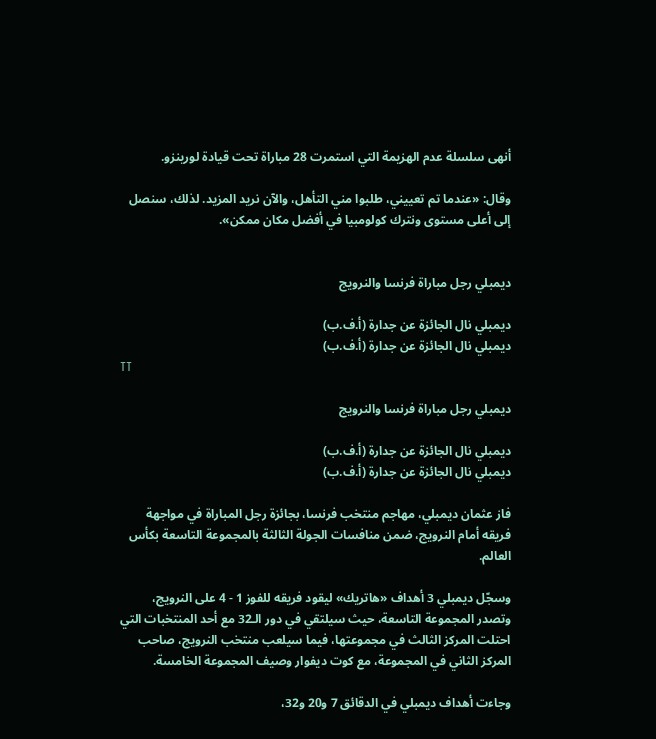أنهى سلسلة عدم الهزيمة التي استمرت 28 مباراة تحت قيادة لورينزو.

وقال: «عندما تم تعييني، طلبوا مني التأهل، والآن نريد المزيد. لذلك، سنصل إلى أعلى مستوى ونترك كولومبيا في أفضل مكان ممكن».


ديمبلي رجل مباراة فرنسا والنرويج

ديمبلي نال الجائزة عن جدارة (أ.ف.ب)
ديمبلي نال الجائزة عن جدارة (أ.ف.ب)
TT

ديمبلي رجل مباراة فرنسا والنرويج

ديمبلي نال الجائزة عن جدارة (أ.ف.ب)
ديمبلي نال الجائزة عن جدارة (أ.ف.ب)

فاز عثمان ديمبلي، مهاجم منتخب فرنسا، بجائزة رجل المباراة في مواجهة فريقه أمام النرويج، ضمن منافسات الجولة الثالثة بالمجموعة التاسعة بكأس العالم.

وسجّل ديمبلي 3 أهداف «هاتريك» ليقود فريقه للفوز 1 - 4 على النرويج، وتصدر المجموعة التاسعة، حيث سيلتقي في دور الـ32 مع أحد المنتخبات التي احتلت المركز الثالث في مجموعتها، فيما سيلعب منتخب النرويج، صاحب المركز الثاني في المجموعة، مع كوت ديفوار وصيف المجموعة الخامسة.

وجاءت أهداف ديمبلي في الدقائق 7 و20 و32،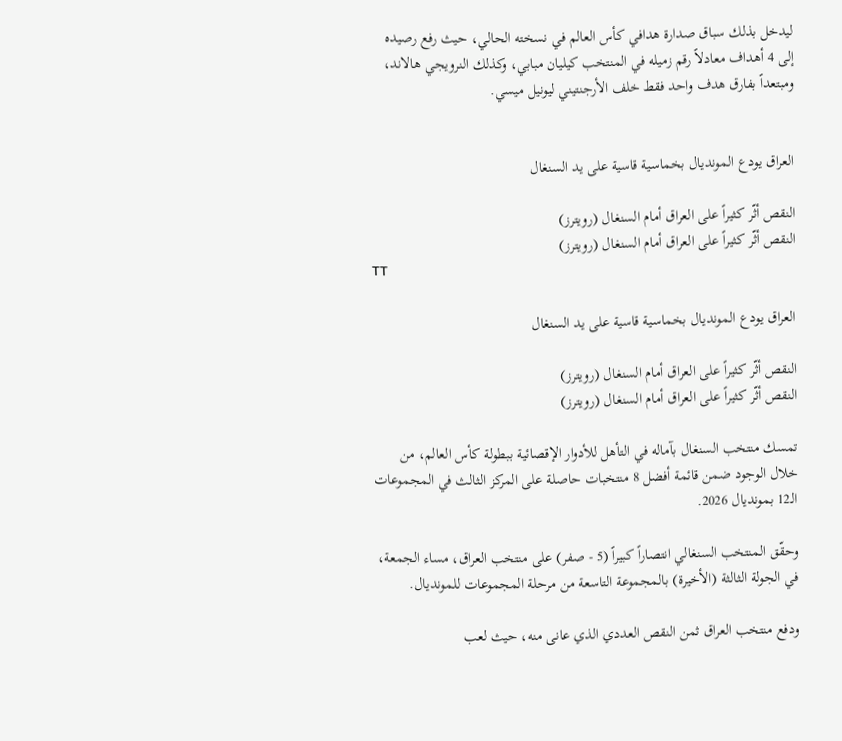ليدخل بذلك سباق صدارة هدافي كأس العالم في نسخته الحالي، حيث رفع رصيده إلى 4 أهداف معادلاً رقم زميله في المنتخب كيليان مبابي، وكذلك النرويجي هالاند، ومبتعداً بفارق هدف واحد فقط خلف الأرجنتيني ليونيل ميسي.


العراق يودع المونديال بخماسية قاسية على يد السنغال

النقص أثّر كثيراً على العراق أمام السنغال (رويترز)
النقص أثّر كثيراً على العراق أمام السنغال (رويترز)
TT

العراق يودع المونديال بخماسية قاسية على يد السنغال

النقص أثّر كثيراً على العراق أمام السنغال (رويترز)
النقص أثّر كثيراً على العراق أمام السنغال (رويترز)

تمسك منتخب السنغال بآماله في التأهل للأدوار الإقصائية ببطولة كأس العالم، من خلال الوجود ضمن قائمة أفضل 8 منتخبات حاصلة على المركز الثالث في المجموعات الـ12 بمونديال 2026.

وحقّق المنتخب السنغالي انتصاراً كبيراً (5 - صفر) على منتخب العراق، مساء الجمعة، في الجولة الثالثة (الأخيرة) بالمجموعة التاسعة من مرحلة المجموعات للمونديال.

ودفع منتخب العراق ثمن النقص العددي الذي عانى منه، حيث لعب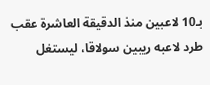بـ10 لاعبين منذ الدقيقة العاشرة عقب طرد لاعبه ريبين سولاقا، ليستغل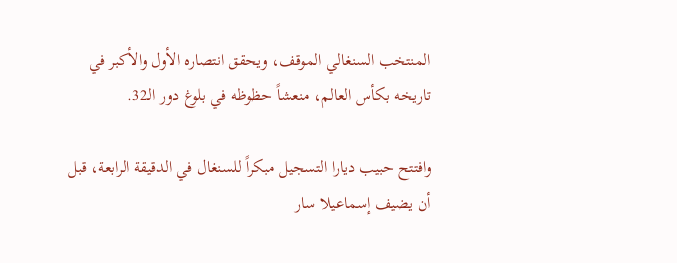المنتخب السنغالي الموقف، ويحقق انتصاره الأول والأكبر في تاريخه بكأس العالم، منعشاً حظوظه في بلوغ دور الـ32.

وافتتح حبيب ديارا التسجيل مبكراً للسنغال في الدقيقة الرابعة، قبل أن يضيف إسماعيلا سار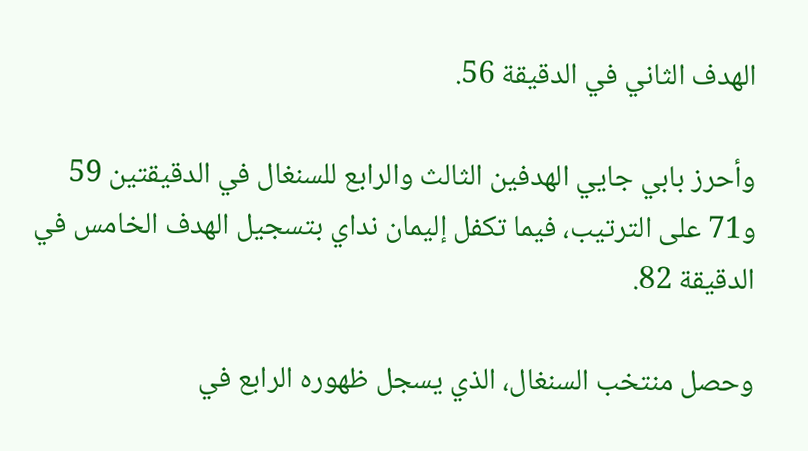الهدف الثاني في الدقيقة 56.

وأحرز بابي جايي الهدفين الثالث والرابع للسنغال في الدقيقتين 59 و71 على الترتيب، فيما تكفل إليمان نداي بتسجيل الهدف الخامس في الدقيقة 82.

وحصل منتخب السنغال، الذي يسجل ظهوره الرابع في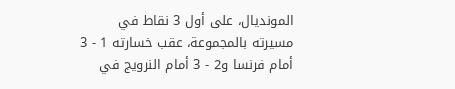المونديال، على أول 3 نقاط في مسيرته بالمجموعة، عقب خسارته 1 - 3 أمام فرنسا و2 - 3 أمام النرويج في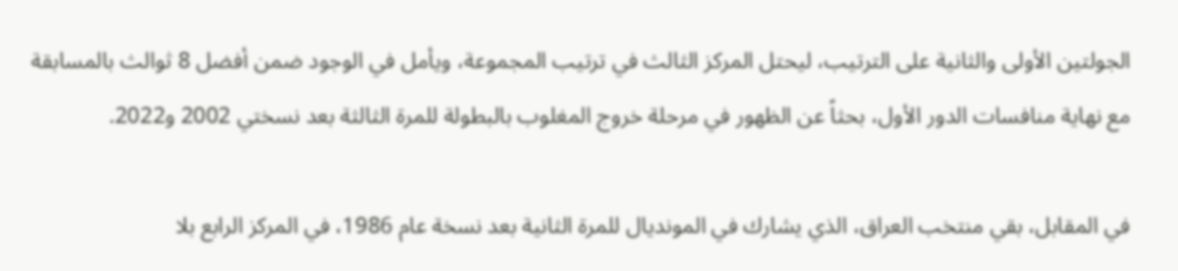الجولتين الأولى والثانية على الترتيب، ليحتل المركز الثالث في ترتيب المجموعة، ويأمل في الوجود ضمن أفضل 8 ثوالث بالمسابقة مع نهاية منافسات الدور الأول، بحثاً عن الظهور في مرحلة خروج المغلوب بالبطولة للمرة الثالثة بعد نسختي 2002 و2022.

في المقابل، بقي منتخب العراق، الذي يشارك في المونديال للمرة الثانية بعد نسخة عام 1986، في المركز الرابع بلا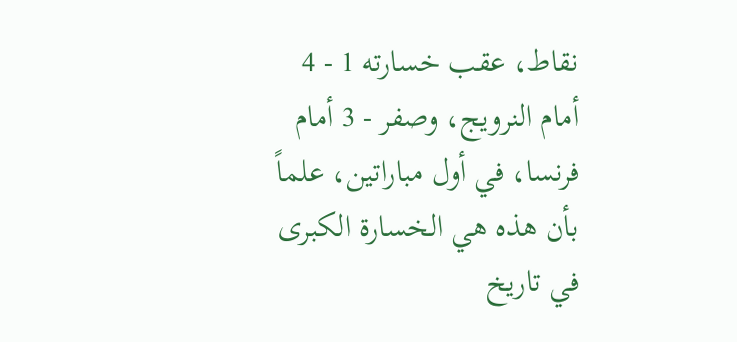نقاط، عقب خسارته 1 - 4 أمام النرويج، وصفر - 3 أمام فرنسا، في أول مباراتين، علماً بأن هذه هي الخسارة الكبرى في تاريخ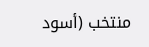منتخب (أسود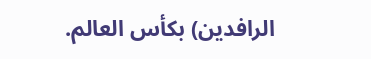الرافدين) بكأس العالم.